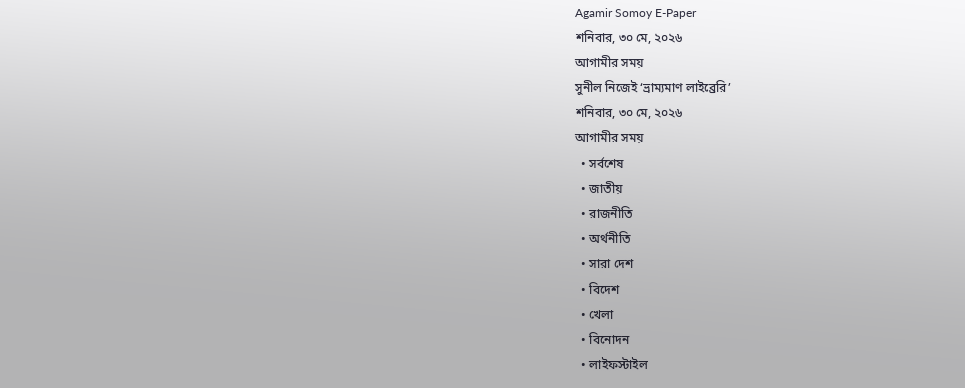Agamir Somoy E-Paper
শনিবার, ৩০ মে, ২০২৬
আগামীর সময়
সুনীল নিজেই ‘ভ্রাম্যমাণ লাইব্রেরি’
শনিবার, ৩০ মে, ২০২৬
আগামীর সময়
  • সর্বশেষ
  • জাতীয়
  • রাজনীতি
  • অর্থনীতি
  • সারা দেশ
  • বিদেশ
  • খেলা
  • বিনোদন
  • লাইফস্টাইল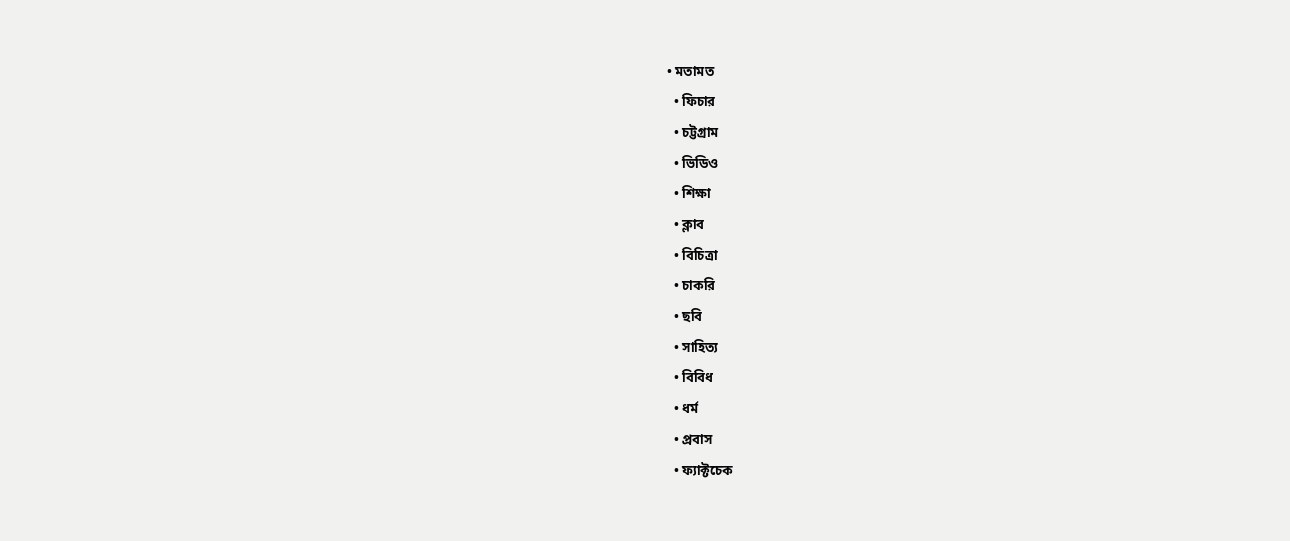• মতামত
  • ফিচার
  • চট্টগ্রাম
  • ভিডিও
  • শিক্ষা
  • ক্লাব
  • বিচিত্রা
  • চাকরি
  • ছবি
  • সাহিত্য
  • বিবিধ
  • ধর্ম
  • প্রবাস
  • ফ্যাক্টচেক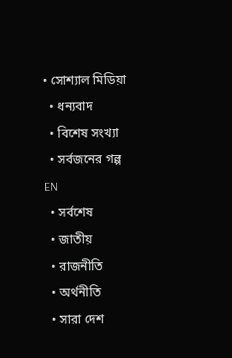• সোশ্যাল মিডিয়া
  • ধন্যবাদ
  • বিশেষ সংখ্যা
  • সর্বজনের গল্প
EN
  • সর্বশেষ
  • জাতীয়
  • রাজনীতি
  • অর্থনীতি
  • সারা দেশ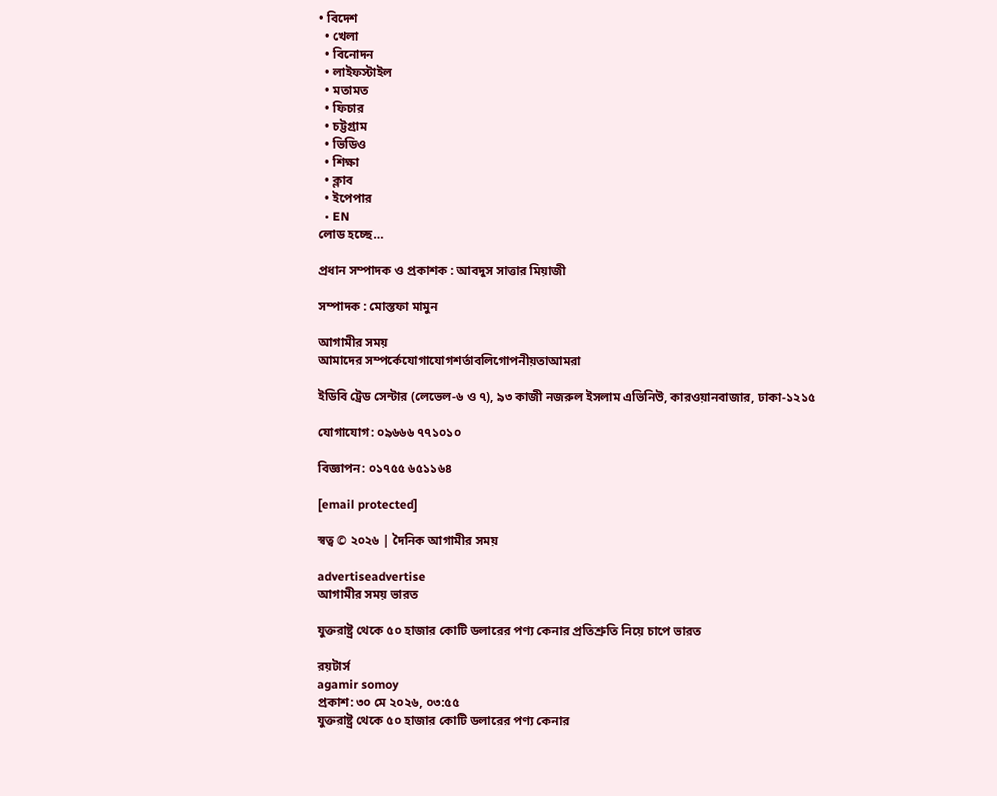• বিদেশ
  • খেলা
  • বিনোদন
  • লাইফস্টাইল
  • মতামত
  • ফিচার
  • চট্টগ্রাম
  • ভিডিও
  • শিক্ষা
  • ক্লাব
  • ইপেপার
  • EN
লোড হচ্ছে…

প্রধান সম্পাদক ও প্রকাশক : আবদুস সাত্তার মিয়াজী

সম্পাদক : মোস্তফা মামুন

আগামীর সময়
আমাদের সম্পর্কেযোগাযোগশর্তাবলিগোপনীয়তাআমরা

ইডিবি ট্রেড সেন্টার (লেভেল-৬ ও ৭), ৯৩ কাজী নজরুল ইসলাম এভিনিউ, কারওয়ানবাজার, ঢাকা-১২১৫

যোগাযোগ: ০৯৬৬৬ ৭৭১০১০

বিজ্ঞাপন: ০১৭৫৫ ৬৫১১৬৪

[email protected]

স্বত্ব © ২০২৬ | দৈনিক আগামীর সময়

advertiseadvertise
আগামীর সময় ভারত

যুক্তরাষ্ট্র থেকে ৫০ হাজার কোটি ডলারের পণ্য কেনার প্রতিশ্রুতি নিয়ে চাপে ভারত

রয়টার্স
agamir somoy
প্রকাশ: ৩০ মে ২০২৬, ০৩:৫৫
যুক্তরাষ্ট্র থেকে ৫০ হাজার কোটি ডলারের পণ্য কেনার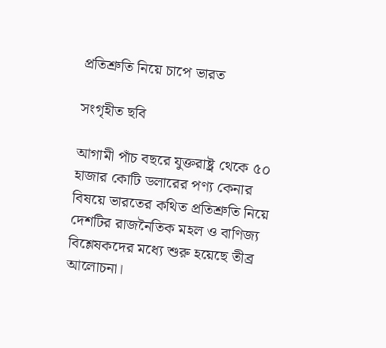প্রতিশ্রুতি নিয়ে চাপে ভারত

সংগৃহীত ছবি

আগামী পাঁচ বছরে যুক্তরাষ্ট্র থেকে ৫০ হাজার কোটি ডলারের পণ্য কেনার বিষয়ে ভারতের কথিত প্রতিশ্রুতি নিয়ে দেশটির রাজনৈতিক মহল ও বাণিজ্য বিশ্লেষকদের মধ্যে শুরু হয়েছে তীব্র আলোচনা।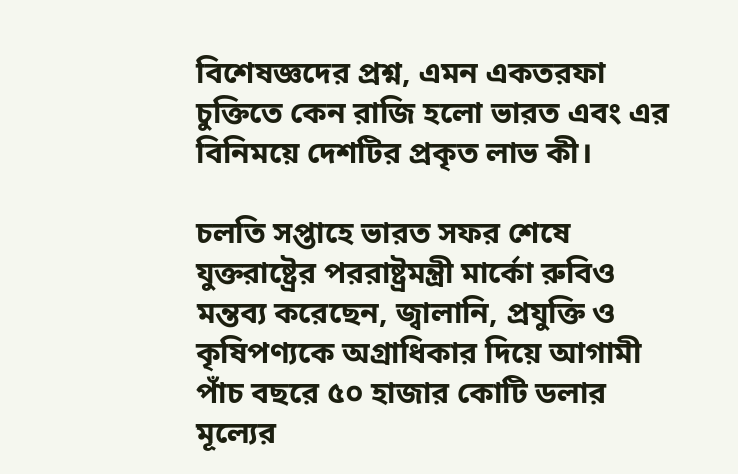বিশেষজ্ঞদের প্রশ্ন, এমন একতরফা চুক্তিতে কেন রাজি হলো ভারত এবং এর বিনিময়ে দেশটির প্রকৃত লাভ কী।

চলতি সপ্তাহে ভারত সফর শেষে যুক্তরাষ্ট্রের পররাষ্ট্রমন্ত্রী মার্কো রুবিও মন্তব্য করেছেন, জ্বালানি, প্রযুক্তি ও কৃষিপণ্যকে অগ্রাধিকার দিয়ে আগামী পাঁচ বছরে ৫০ হাজার কোটি ডলার মূল্যের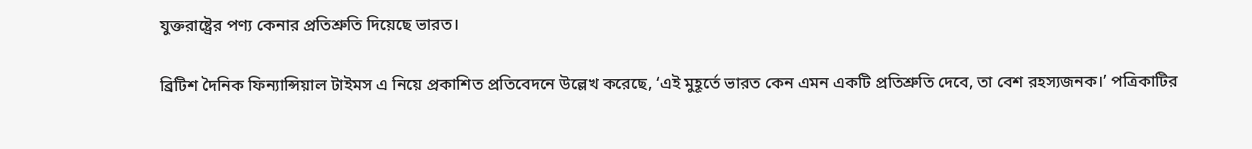যুক্তরাষ্ট্রের পণ্য কেনার প্রতিশ্রুতি দিয়েছে ভারত।

ব্রিটিশ দৈনিক ফিন্যান্সিয়াল টাইমস এ নিয়ে প্রকাশিত প্রতিবেদনে উল্লেখ করেছে, ‘এই মুহূর্তে ভারত কেন এমন একটি প্রতিশ্রুতি দেবে, তা বেশ রহস্যজনক।’ পত্রিকাটির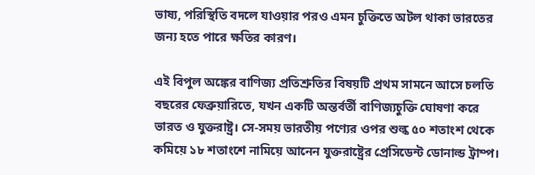ভাষ্য, পরিস্থিতি বদলে যাওয়ার পরও এমন চুক্তিতে অটল থাকা ভারতের জন্য হতে পারে ক্ষতির কারণ।

এই বিপুল অঙ্কের বাণিজ্য প্রতিশ্রুতির বিষয়টি প্রথম সামনে আসে চলতি বছরের ফেব্রুয়ারিতে, যখন একটি অন্তর্বর্তী বাণিজ্যচুক্তি ঘোষণা করে ভারত ও যুক্তরাষ্ট্র। সে-সময় ভারতীয় পণ্যের ওপর শুল্ক ৫০ শতাংশ থেকে কমিয়ে ১৮ শতাংশে নামিয়ে আনেন যুক্তরাষ্ট্রের প্রেসিডেন্ট ডোনাল্ড ট্রাম্প।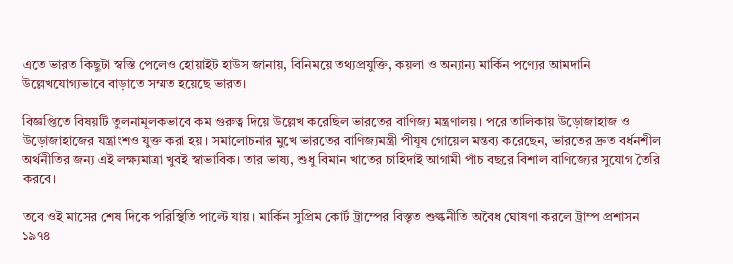এতে ভারত কিছুটা স্বস্তি পেলেও হোয়াইট হাউস জানায়, বিনিময়ে তথ্যপ্রযুক্তি, কয়লা ও অন্যান্য মার্কিন পণ্যের আমদানি উল্লেখযোগ্যভাবে বাড়াতে সম্মত হয়েছে ভারত।

বিজ্ঞপ্তিতে বিষয়টি তুলনামূলকভাবে কম গুরুত্ব দিয়ে উল্লেখ করেছিল ভারতের বাণিজ্য মন্ত্রণালয়। পরে তালিকায় উড়োজাহাজ ও উড়োজাহাজের যন্ত্রাংশও যুক্ত করা হয়। সমালোচনার মুখে ভারতের বাণিজ্যমন্ত্রী পীযূষ গোয়েল মন্তব্য করেছেন, ভারতের দ্রুত বর্ধনশীল অর্থনীতির জন্য এই লক্ষ্যমাত্রা খুবই স্বাভাবিক। তার ভাষ্য, শুধু বিমান খাতের চাহিদাই আগামী পাঁচ বছরে বিশাল বাণিজ্যের সুযোগ তৈরি করবে।

তবে ওই মাসের শেষ দিকে পরিস্থিতি পাল্টে যায়। মার্কিন সুপ্রিম কোর্ট ট্রাম্পের বিস্তৃত শুল্কনীতি অবৈধ ঘোষণা করলে ট্রাম্প প্রশাসন ১৯৭৪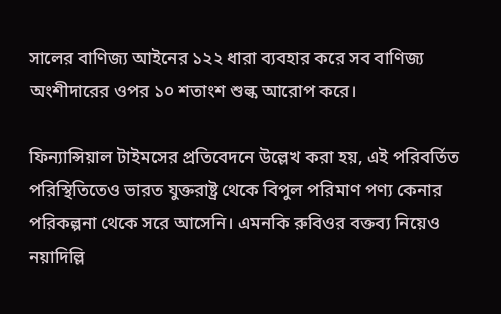সালের বাণিজ্য আইনের ১২২ ধারা ব্যবহার করে সব বাণিজ্য অংশীদারের ওপর ১০ শতাংশ শুল্ক আরোপ করে।

ফিন্যান্সিয়াল টাইমসের প্রতিবেদনে উল্লেখ করা হয়, এই পরিবর্তিত পরিস্থিতিতেও ভারত যুক্তরাষ্ট্র থেকে বিপুল পরিমাণ পণ্য কেনার পরিকল্পনা থেকে সরে আসেনি। এমনকি রুবিওর বক্তব্য নিয়েও নয়াদিল্লি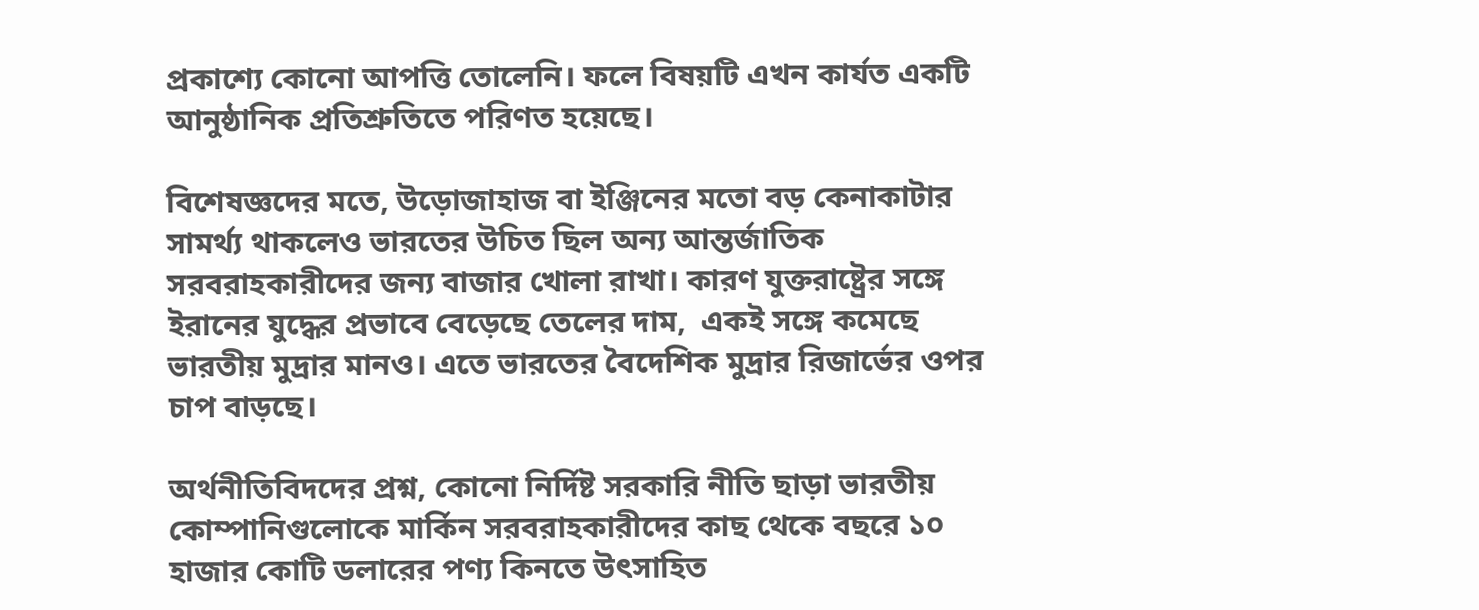প্রকাশ্যে কোনো আপত্তি তোলেনি। ফলে বিষয়টি এখন কার্যত একটি আনুষ্ঠানিক প্রতিশ্রুতিতে পরিণত হয়েছে।

বিশেষজ্ঞদের মতে, উড়োজাহাজ বা ইঞ্জিনের মতো বড় কেনাকাটার সামর্থ্য থাকলেও ভারতের উচিত ছিল অন্য আন্তর্জাতিক সরবরাহকারীদের জন্য বাজার খোলা রাখা। কারণ যুক্তরাষ্ট্রের সঙ্গে ইরানের যুদ্ধের প্রভাবে বেড়েছে তেলের দাম,  একই সঙ্গে কমেছে ভারতীয় মুদ্রার মানও। এতে ভারতের বৈদেশিক মুদ্রার রিজার্ভের ওপর চাপ বাড়ছে।

অর্থনীতিবিদদের প্রশ্ন, কোনো নির্দিষ্ট সরকারি নীতি ছাড়া ভারতীয় কোম্পানিগুলোকে মার্কিন সরবরাহকারীদের কাছ থেকে বছরে ১০ হাজার কোটি ডলারের পণ্য কিনতে উৎসাহিত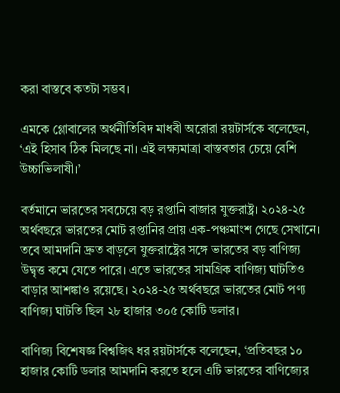করা বাস্তবে কতটা সম্ভব।

এমকে গ্লোবালের অর্থনীতিবিদ মাধবী অরোরা রয়টার্সকে বলেছেন, ‘এই হিসাব ঠিক মিলছে না। এই লক্ষ্যমাত্রা বাস্তবতার চেয়ে বেশি উচ্চাভিলাষী।’

বর্তমানে ভারতের সবচেয়ে বড় রপ্তানি বাজার যুক্তরাষ্ট্র। ২০২৪-২৫ অর্থবছরে ভারতের মোট রপ্তানির প্রায় এক-পঞ্চমাংশ গেছে সেখানে। তবে আমদানি দ্রুত বাড়লে যুক্তরাষ্ট্রের সঙ্গে ভারতের বড় বাণিজ্য উদ্বৃত্ত কমে যেতে পারে। এতে ভারতের সামগ্রিক বাণিজ্য ঘাটতিও বাড়ার আশঙ্কাও রয়েছে। ২০২৪-২৫ অর্থবছরে ভারতের মোট পণ্য বাণিজ্য ঘাটতি ছিল ২৮ হাজার ৩০৫ কোটি ডলার।

বাণিজ্য বিশেষজ্ঞ বিশ্বজিৎ ধর রয়টার্সকে বলেছেন, ‘প্রতিবছর ১০ হাজার কোটি ডলার আমদানি করতে হলে এটি ভারতের বাণিজ্যের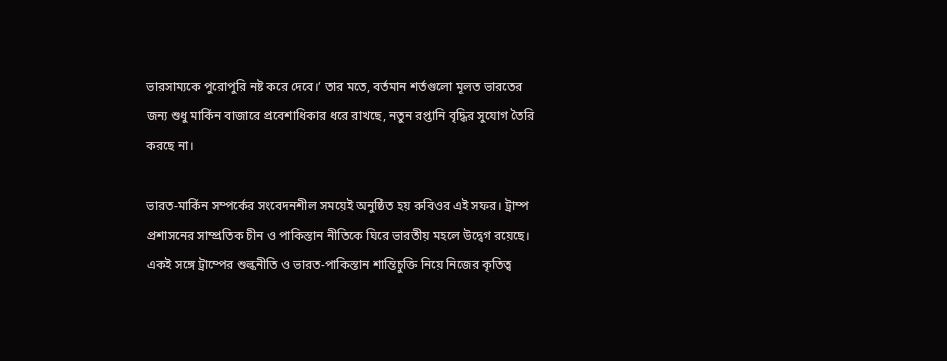ভারসাম্যকে পুরোপুরি নষ্ট করে দেবে।’ তার মতে, বর্তমান শর্তগুলো মূলত ভারতের জন্য শুধু মার্কিন বাজারে প্রবেশাধিকার ধরে রাখছে, নতুন রপ্তানি বৃদ্ধির সুযোগ তৈরি করছে না।

ভারত-মার্কিন সম্পর্কের সংবেদনশীল সময়েই অনুষ্ঠিত হয় রুবিওর এই সফর। ট্রাম্প প্রশাসনের সাম্প্রতিক চীন ও পাকিস্তান নীতিকে ঘিরে ভারতীয় মহলে উদ্বেগ রয়েছে। একই সঙ্গে ট্রাম্পের শুল্কনীতি ও ভারত-পাকিস্তান শান্তিচুক্তি নিয়ে নিজের কৃতিত্ব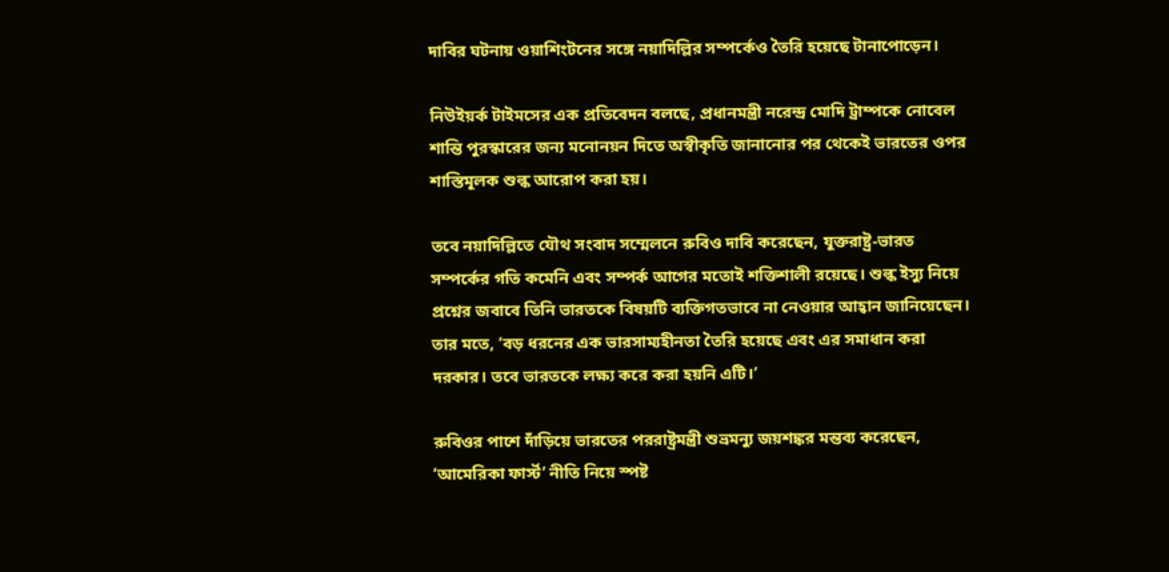দাবির ঘটনায় ওয়াশিংটনের সঙ্গে নয়াদিল্লির সম্পর্কেও তৈরি হয়েছে টানাপোড়েন।

নিউইয়র্ক টাইমসের এক প্রতিবেদন বলছে, প্রধানমন্ত্রী নরেন্দ্র মোদি ট্রাম্পকে নোবেল শান্তি পুরস্কারের জন্য মনোনয়ন দিতে অস্বীকৃতি জানানোর পর থেকেই ভারতের ওপর শাস্তিমূলক শুল্ক আরোপ করা হয়।

তবে নয়াদিল্লিতে যৌথ সংবাদ সম্মেলনে রুবিও দাবি করেছেন, যুক্তরাষ্ট্র-ভারত সম্পর্কের গতি কমেনি এবং সম্পর্ক আগের মতোই শক্তিশালী রয়েছে। শুল্ক ইস্যু নিয়ে প্রশ্নের জবাবে তিনি ভারতকে বিষয়টি ব্যক্তিগতভাবে না নেওয়ার আহ্বান জানিয়েছেন। তার মতে, ‘বড় ধরনের এক ভারসাম্যহীনতা তৈরি হয়েছে এবং এর সমাধান করা দরকার। তবে ভারতকে লক্ষ্য করে করা হয়নি এটি।’

রুবিওর পাশে দাঁড়িয়ে ভারতের পররাষ্ট্রমন্ত্রী শুভ্রমন্যু জয়শঙ্কর মন্তব্য করেছেন, ‘আমেরিকা ফার্স্ট’ নীতি নিয়ে স্পষ্ট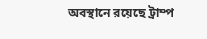অবস্থানে রয়েছে ট্রাম্প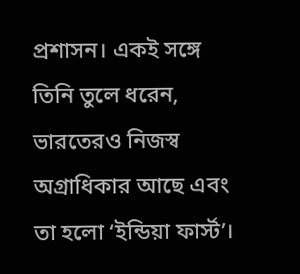প্রশাসন। একই সঙ্গে তিনি তুলে ধরেন, ভারতেরও নিজস্ব অগ্রাধিকার আছে এবং তা হলো ‘ইন্ডিয়া ফার্স্ট’।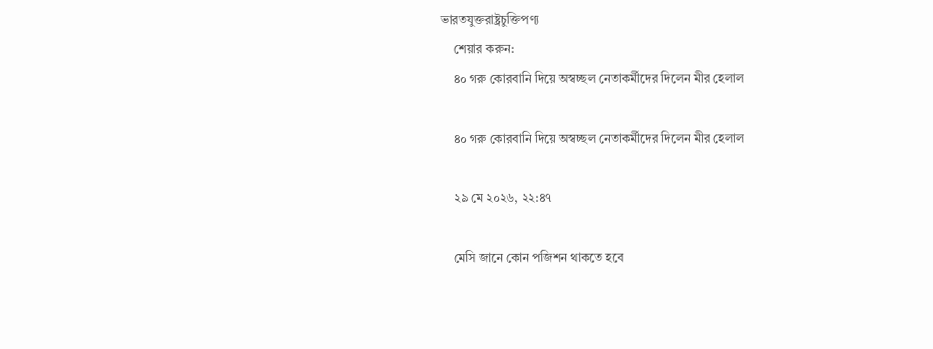ভারতযুক্তরাষ্ট্রচুক্তিপণ্য
    শেয়ার করুন:
    ৪০ গরু কোরবানি দিয়ে অস্বচ্ছল নেতাকর্মীদের দিলেন মীর হেলাল

    ৪০ গরু কোরবানি দিয়ে অস্বচ্ছল নেতাকর্মীদের দিলেন মীর হেলাল

    ২৯ মে ২০২৬, ২২:৪৭

    মেসি জানে কোন পজিশন থাকতে হবে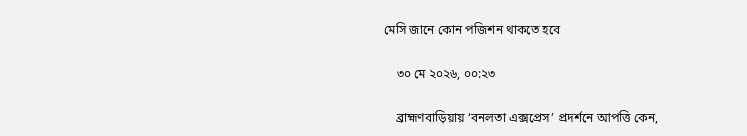মেসি জানে কোন পজিশন থাকতে হবে

    ৩০ মে ২০২৬, ০০:২৩

    ব্রাহ্মণবাড়িয়ায় ‘বনলতা এক্সপ্রেস’ প্রদর্শনে আপত্তি কেন,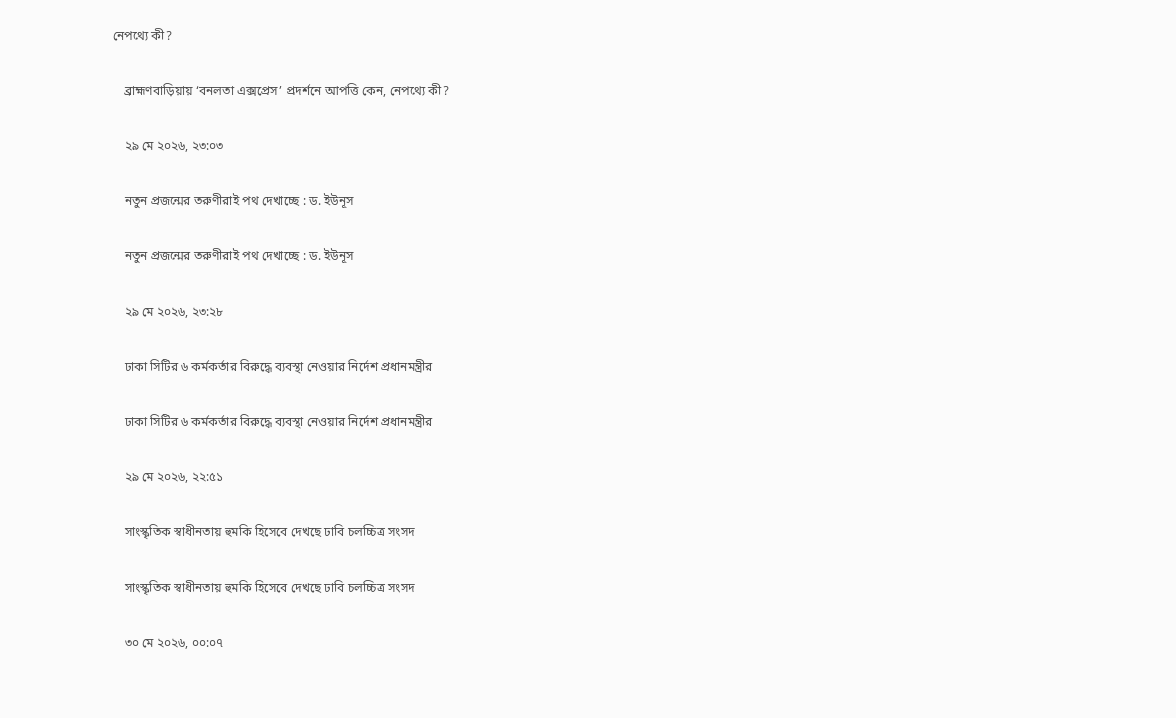নেপথ্যে কী?

    ব্রাহ্মণবাড়িয়ায় ‘বনলতা এক্সপ্রেস’ প্রদর্শনে আপত্তি কেন, নেপথ্যে কী?

    ২৯ মে ২০২৬, ২৩:০৩

    নতুন প্রজন্মের তরুণীরাই পথ দেখাচ্ছে : ড. ইউনূস

    নতুন প্রজন্মের তরুণীরাই পথ দেখাচ্ছে : ড. ইউনূস

    ২৯ মে ২০২৬, ২৩:২৮

    ঢাকা সিটির ৬ কর্মকর্তার বিরুদ্ধে ব্যবস্থা নেওয়ার নির্দেশ প্রধানমন্ত্রীর

    ঢাকা সিটির ৬ কর্মকর্তার বিরুদ্ধে ব্যবস্থা নেওয়ার নির্দেশ প্রধানমন্ত্রীর

    ২৯ মে ২০২৬, ২২:৫১

    সাংস্কৃতিক স্বাধীনতায় হুমকি হিসেবে দেখছে ঢাবি চলচ্চিত্র সংসদ

    সাংস্কৃতিক স্বাধীনতায় হুমকি হিসেবে দেখছে ঢাবি চলচ্চিত্র সংসদ

    ৩০ মে ২০২৬, ০০:০৭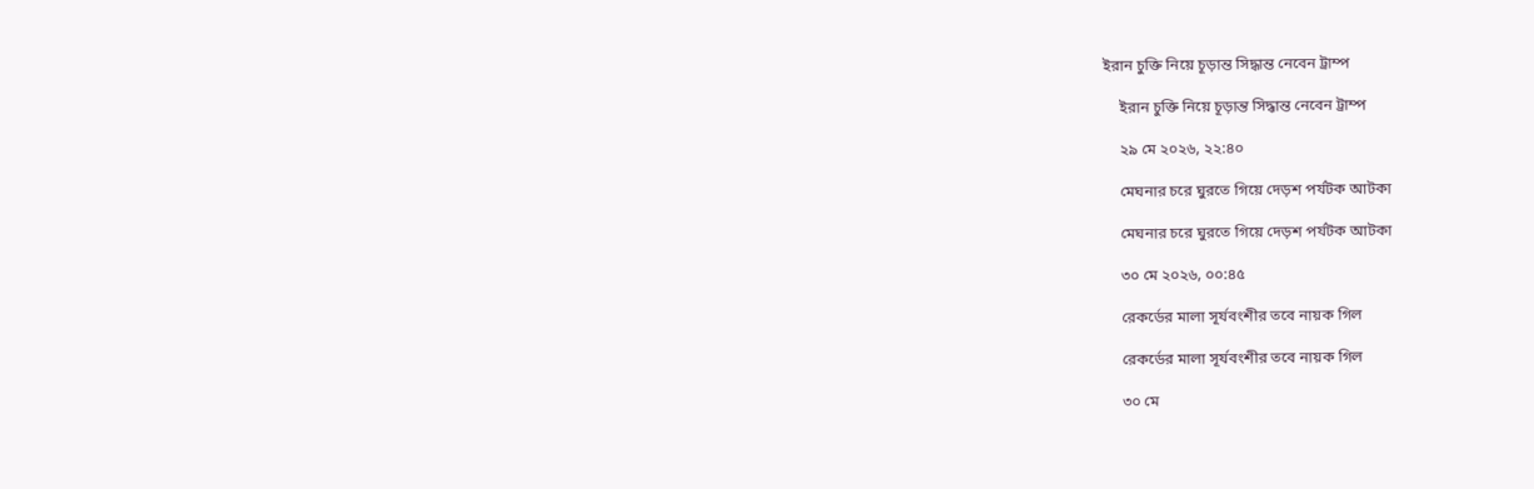ইরান চুক্তি নিয়ে চূড়ান্ত সিদ্ধান্ত নেবেন ট্রাম্প

    ইরান চুক্তি নিয়ে চূড়ান্ত সিদ্ধান্ত নেবেন ট্রাম্প

    ২৯ মে ২০২৬, ২২:৪০

    মেঘনার চরে ঘুরতে গিয়ে দেড়শ পর্যটক আটকা

    মেঘনার চরে ঘুরতে গিয়ে দেড়শ পর্যটক আটকা

    ৩০ মে ২০২৬, ০০:৪৫

    রেকর্ডের মালা সূর্যবংশীর তবে নায়ক গিল

    রেকর্ডের মালা সূর্যবংশীর তবে নায়ক গিল

    ৩০ মে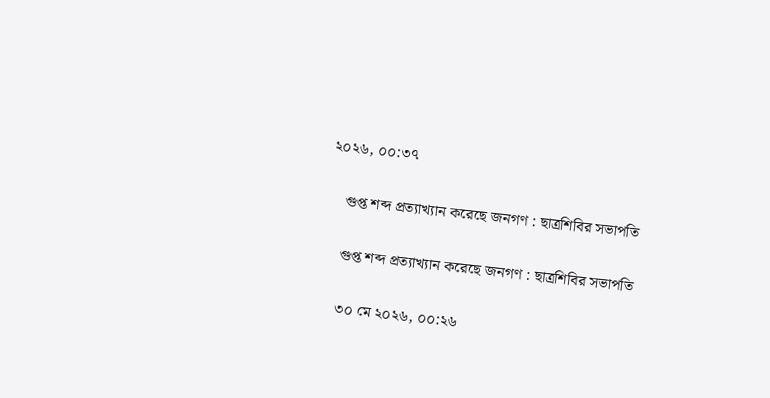২০২৬, ০০:৩৭

    গুপ্ত শব্দ প্রত্যাখ্যান করেছে জনগণ : ছাত্রশিবির সভাপতি

    গুপ্ত শব্দ প্রত্যাখ্যান করেছে জনগণ : ছাত্রশিবির সভাপতি

    ৩০ মে ২০২৬, ০০:২৬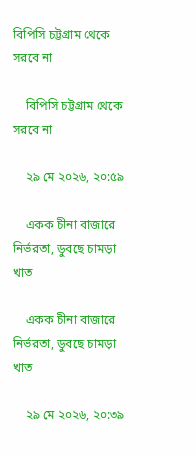বিপিসি চট্টগ্রাম থেকে সরবে না

    বিপিসি চট্টগ্রাম থেকে সরবে না

    ২৯ মে ২০২৬, ২০:৫৯

    একক চীনা বাজারে নির্ভরতা, ডুবছে চামড়া খাত

    একক চীনা বাজারে নির্ভরতা, ডুবছে চামড়া খাত

    ২৯ মে ২০২৬, ২০:৩৯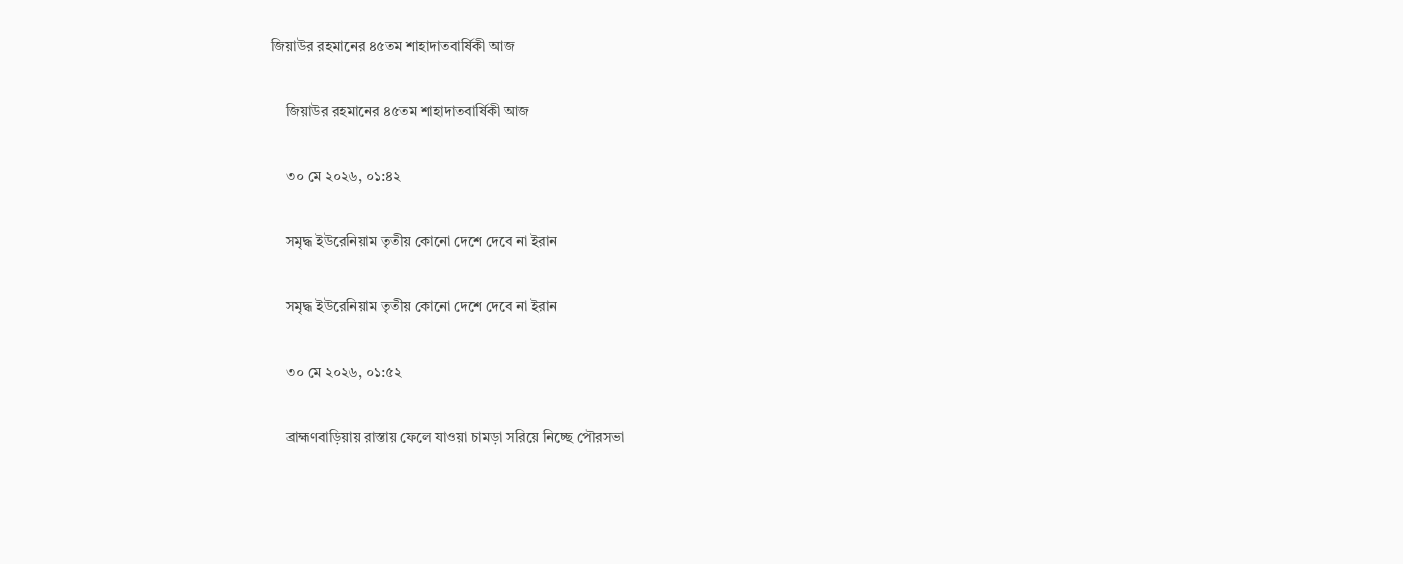জিয়াউর রহমানের ৪৫তম শাহাদাতবার্ষিকী আজ

    জিয়াউর রহমানের ৪৫তম শাহাদাতবার্ষিকী আজ

    ৩০ মে ২০২৬, ০১:৪২

    সমৃদ্ধ ইউরেনিয়াম তৃতীয় কোনো দেশে দেবে না ইরান

    সমৃদ্ধ ইউরেনিয়াম তৃতীয় কোনো দেশে দেবে না ইরান

    ৩০ মে ২০২৬, ০১:৫২

    ব্রাহ্মণবাড়িয়ায় রাস্তায় ফেলে যাওয়া চামড়া সরিয়ে নিচ্ছে পৌরসভা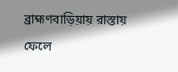ব্রাহ্মণবাড়িয়ায় রাস্তায় ফেলে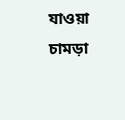যাওয়া চামড়া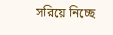সরিয়ে নিচ্ছে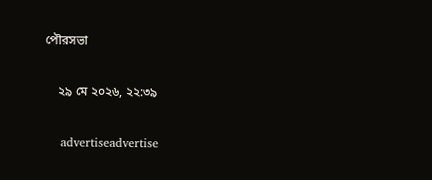পৌরসভা

    ২৯ মে ২০২৬, ২২:৩৯

    advertiseadvertise